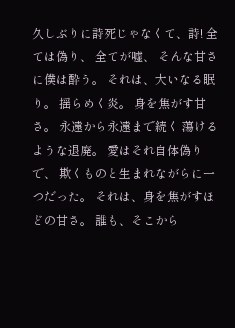久しぶりに詩死じゃなくて、詩! 全ては偽り、 全てが嘘、 そんな甘さに僕は酔う。 それは、大いなる眠り。 揺らめく炎。 身を焦がす甘さ。 永遠から永遠まで続く 蕩けるような退廃。 愛はそれ自体偽りで、 欺くものと生まれながらに一つだった。 それは、身を焦がすほどの甘さ。 誰も、そこから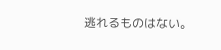逃れるものはない。